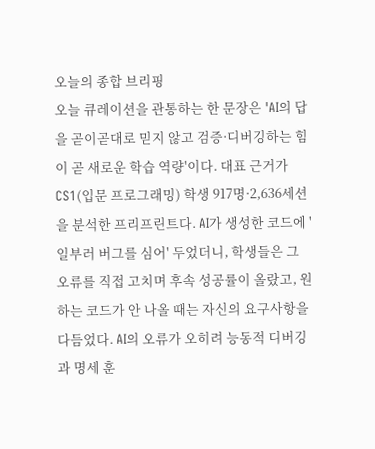오늘의 종합 브리핑
오늘 큐레이션을 관통하는 한 문장은 'AI의 답을 곧이곧대로 믿지 않고 검증·디버깅하는 힘이 곧 새로운 학습 역량'이다. 대표 근거가 CS1(입문 프로그래밍) 학생 917명·2,636세션을 분석한 프리프린트다. AI가 생성한 코드에 '일부러 버그를 심어' 두었더니, 학생들은 그 오류를 직접 고치며 후속 성공률이 올랐고, 원하는 코드가 안 나올 때는 자신의 요구사항을 다듬었다. AI의 오류가 오히려 능동적 디버깅과 명세 훈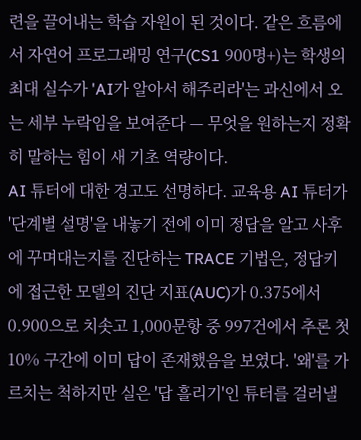련을 끌어내는 학습 자원이 된 것이다. 같은 흐름에서 자연어 프로그래밍 연구(CS1 900명+)는 학생의 최대 실수가 'AI가 알아서 해주리라'는 과신에서 오는 세부 누락임을 보여준다 — 무엇을 원하는지 정확히 말하는 힘이 새 기초 역량이다.
AI 튜터에 대한 경고도 선명하다. 교육용 AI 튜터가 '단계별 설명'을 내놓기 전에 이미 정답을 알고 사후에 꾸며대는지를 진단하는 TRACE 기법은, 정답키에 접근한 모델의 진단 지표(AUC)가 0.375에서 0.900으로 치솟고 1,000문항 중 997건에서 추론 첫 10% 구간에 이미 답이 존재했음을 보였다. '왜'를 가르치는 척하지만 실은 '답 흘리기'인 튜터를 걸러낼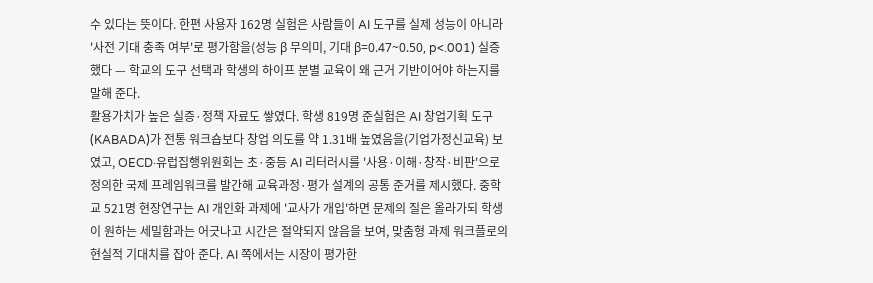수 있다는 뜻이다. 한편 사용자 162명 실험은 사람들이 AI 도구를 실제 성능이 아니라 '사전 기대 충족 여부'로 평가함을(성능 β 무의미, 기대 β=0.47~0.50, p<.001) 실증했다 — 학교의 도구 선택과 학생의 하이프 분별 교육이 왜 근거 기반이어야 하는지를 말해 준다.
활용가치가 높은 실증·정책 자료도 쌓였다. 학생 819명 준실험은 AI 창업기획 도구(KABADA)가 전통 워크숍보다 창업 의도를 약 1.31배 높였음을(기업가정신교육) 보였고, OECD·유럽집행위원회는 초·중등 AI 리터러시를 '사용·이해·창작·비판'으로 정의한 국제 프레임워크를 발간해 교육과정·평가 설계의 공통 준거를 제시했다. 중학교 521명 현장연구는 AI 개인화 과제에 '교사가 개입'하면 문제의 질은 올라가되 학생이 원하는 세밀함과는 어긋나고 시간은 절약되지 않음을 보여, 맞춤형 과제 워크플로의 현실적 기대치를 잡아 준다. AI 쪽에서는 시장이 평가한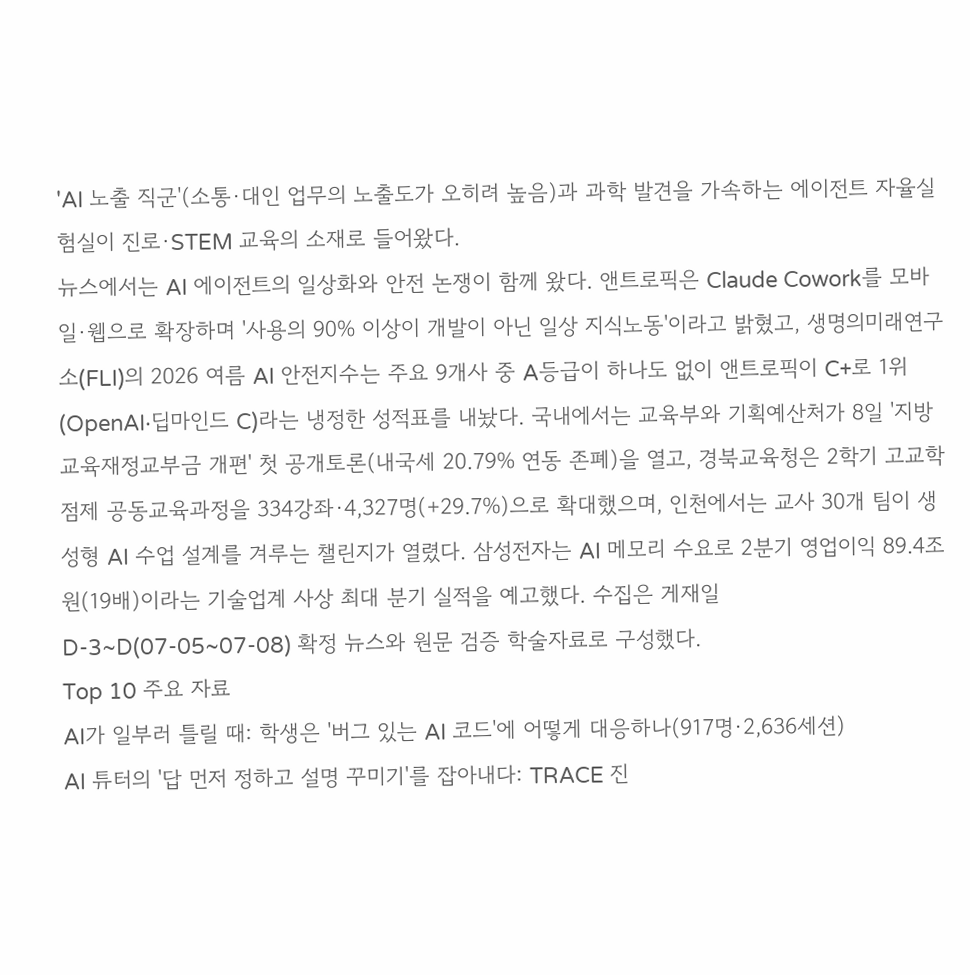'AI 노출 직군'(소통·대인 업무의 노출도가 오히려 높음)과 과학 발견을 가속하는 에이전트 자율실험실이 진로·STEM 교육의 소재로 들어왔다.
뉴스에서는 AI 에이전트의 일상화와 안전 논쟁이 함께 왔다. 앤트로픽은 Claude Cowork를 모바일·웹으로 확장하며 '사용의 90% 이상이 개발이 아닌 일상 지식노동'이라고 밝혔고, 생명의미래연구소(FLI)의 2026 여름 AI 안전지수는 주요 9개사 중 A등급이 하나도 없이 앤트로픽이 C+로 1위(OpenAI·딥마인드 C)라는 냉정한 성적표를 내놨다. 국내에서는 교육부와 기획예산처가 8일 '지방교육재정교부금 개편' 첫 공개토론(내국세 20.79% 연동 존폐)을 열고, 경북교육청은 2학기 고교학점제 공동교육과정을 334강좌·4,327명(+29.7%)으로 확대했으며, 인천에서는 교사 30개 팀이 생성형 AI 수업 설계를 겨루는 챌린지가 열렸다. 삼성전자는 AI 메모리 수요로 2분기 영업이익 89.4조원(19배)이라는 기술업계 사상 최대 분기 실적을 예고했다. 수집은 게재일 D-3~D(07-05~07-08) 확정 뉴스와 원문 검증 학술자료로 구성했다.
Top 10 주요 자료
AI가 일부러 틀릴 때: 학생은 '버그 있는 AI 코드'에 어떻게 대응하나(917명·2,636세션)
AI 튜터의 '답 먼저 정하고 설명 꾸미기'를 잡아내다: TRACE 진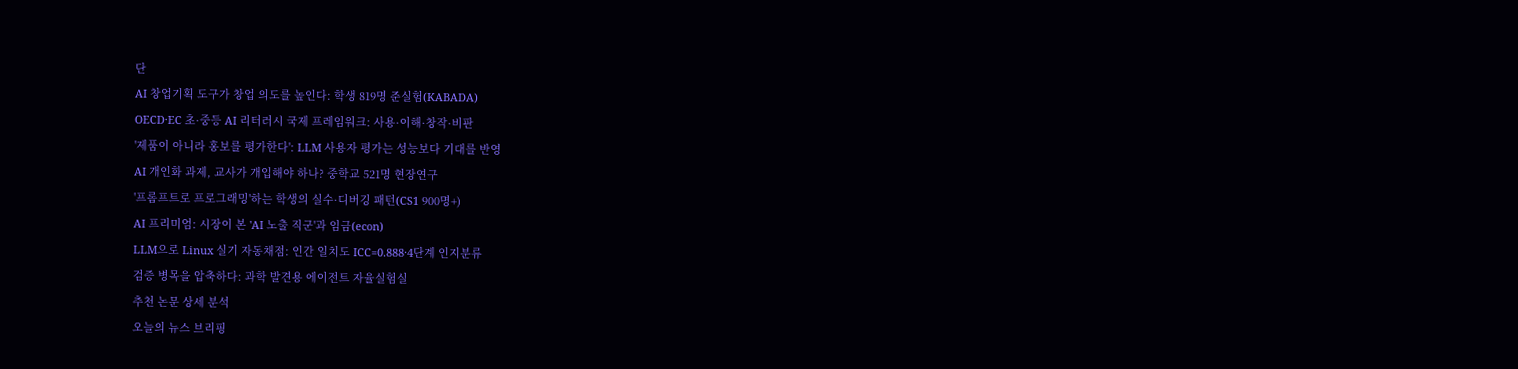단
AI 창업기획 도구가 창업 의도를 높인다: 학생 819명 준실험(KABADA)
OECD·EC 초·중등 AI 리터러시 국제 프레임워크: 사용·이해·창작·비판
'제품이 아니라 홍보를 평가한다': LLM 사용자 평가는 성능보다 기대를 반영
AI 개인화 과제, 교사가 개입해야 하나? 중학교 521명 현장연구
'프롬프트로 프로그래밍'하는 학생의 실수·디버깅 패턴(CS1 900명+)
AI 프리미엄: 시장이 본 'AI 노출 직군'과 임금(econ)
LLM으로 Linux 실기 자동채점: 인간 일치도 ICC=0.888·4단계 인지분류
검증 병목을 압축하다: 과학 발견용 에이전트 자율실험실
추천 논문 상세 분석
오늘의 뉴스 브리핑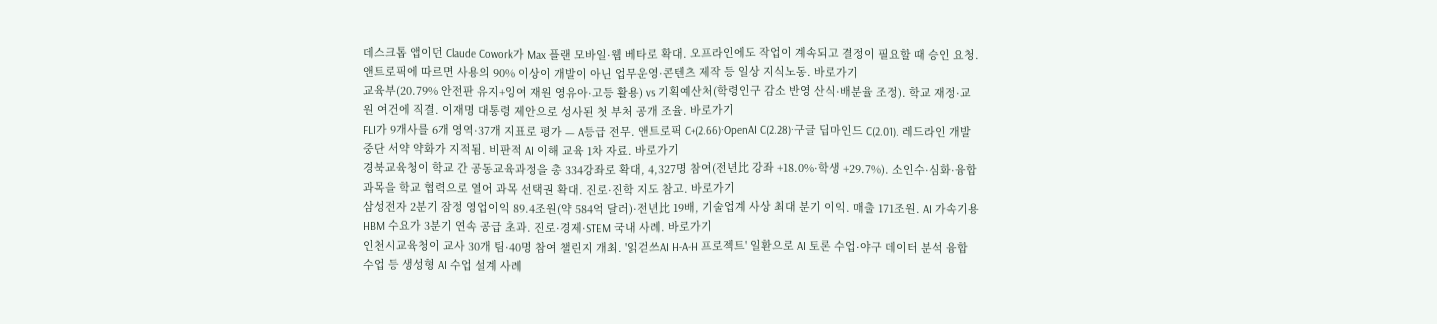데스크톱 앱이던 Claude Cowork가 Max 플랜 모바일·웹 베타로 확대. 오프라인에도 작업이 계속되고 결정이 필요할 때 승인 요청. 앤트로픽에 따르면 사용의 90% 이상이 개발이 아닌 업무운영·콘텐츠 제작 등 일상 지식노동. 바로가기
교육부(20.79% 안전판 유지+잉여 재원 영유아·고등 활용) vs 기획예산처(학령인구 감소 반영 산식·배분율 조정). 학교 재정·교원 여건에 직결. 이재명 대통령 제안으로 성사된 첫 부처 공개 조율. 바로가기
FLI가 9개사를 6개 영역·37개 지표로 평가 — A등급 전무. 앤트로픽 C+(2.66)·OpenAI C(2.28)·구글 딥마인드 C(2.01). 레드라인 개발중단 서약 약화가 지적됨. 비판적 AI 이해 교육 1차 자료. 바로가기
경북교육청이 학교 간 공동교육과정을 총 334강좌로 확대, 4,327명 참여(전년比 강좌 +18.0%·학생 +29.7%). 소인수·심화·융합 과목을 학교 협력으로 열어 과목 선택권 확대. 진로·진학 지도 참고. 바로가기
삼성전자 2분기 잠정 영업이익 89.4조원(약 584억 달러)·전년比 19배, 기술업계 사상 최대 분기 이익. 매출 171조원. AI 가속기용 HBM 수요가 3분기 연속 공급 초과. 진로·경제·STEM 국내 사례. 바로가기
인천시교육청이 교사 30개 팀·40명 참여 챌린지 개최. '읽걷쓰AI H-A-H 프로젝트' 일환으로 AI 토론 수업·야구 데이터 분석 융합 수업 등 생성형 AI 수업 설계 사례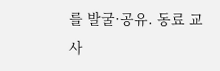를 발굴·공유. 동료 교사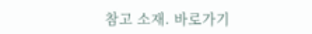참고 소재. 바로가기